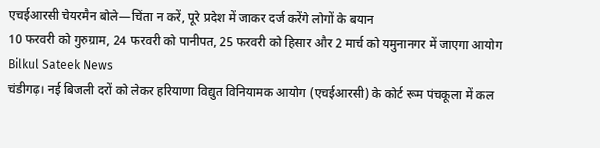एचईआरसी चेयरमैन बोले—चिंता न करें, पूरे प्रदेश में जाकर दर्ज करेंगे लोगों के बयान
10 फरवरी को गुरुग्राम, 24 फरवरी को पानीपत, 25 फरवरी को हिसार और 2 मार्च को यमुनानगर में जाएगा आयोग
Bilkul Sateek News
चंडीगढ़। नई बिजली दरों को लेकर हरियाणा विद्युत विनियामक आयोग (एचईआरसी) के कोर्ट रूम पंचकूला में कल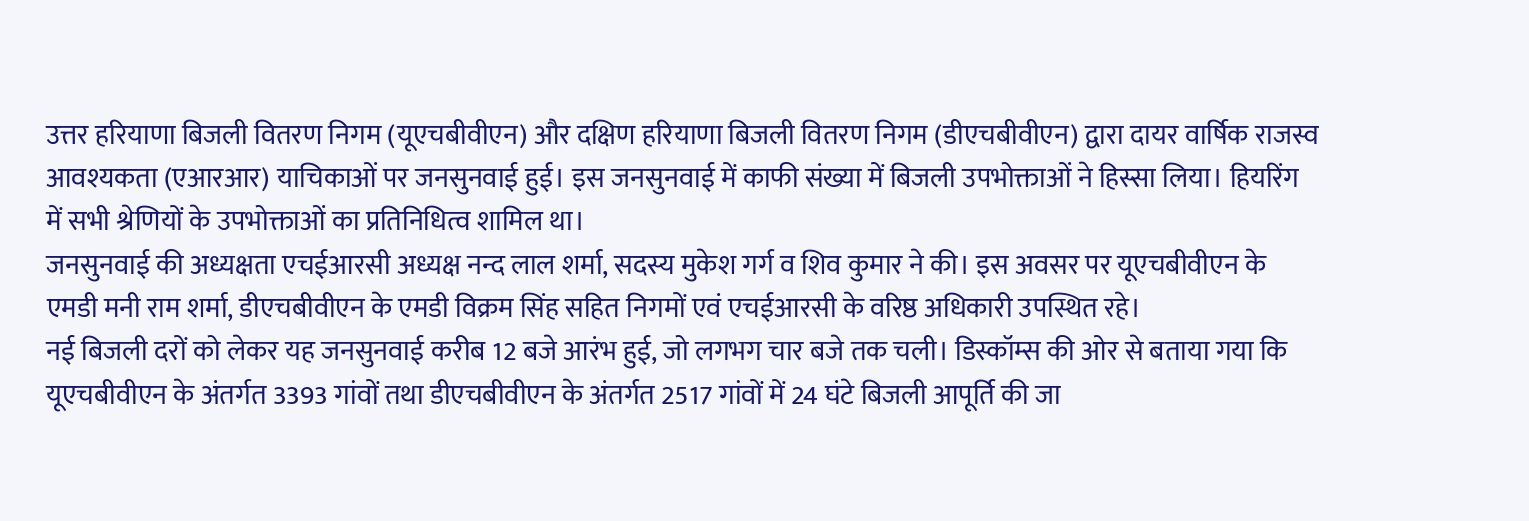उत्तर हरियाणा बिजली वितरण निगम (यूएचबीवीएन) और दक्षिण हरियाणा बिजली वितरण निगम (डीएचबीवीएन) द्वारा दायर वार्षिक राजस्व आवश्यकता (एआरआर) याचिकाओं पर जनसुनवाई हुई। इस जनसुनवाई में काफी संख्या में बिजली उपभोक्ताओं ने हिस्सा लिया। हियरिंग में सभी श्रेणियों के उपभोक्ताओं का प्रतिनिधित्व शामिल था।
जनसुनवाई की अध्यक्षता एचईआरसी अध्यक्ष नन्द लाल शर्मा, सदस्य मुकेश गर्ग व शिव कुमार ने की। इस अवसर पर यूएचबीवीएन के एमडी मनी राम शर्मा, डीएचबीवीएन के एमडी विक्रम सिंह सहित निगमों एवं एचईआरसी के वरिष्ठ अधिकारी उपस्थित रहे।
नई बिजली दरों को लेकर यह जनसुनवाई करीब 12 बजे आरंभ हुई, जो लगभग चार बजे तक चली। डिस्कॉम्स की ओर से बताया गया कि यूएचबीवीएन के अंतर्गत 3393 गांवों तथा डीएचबीवीएन के अंतर्गत 2517 गांवों में 24 घंटे बिजली आपूर्ति की जा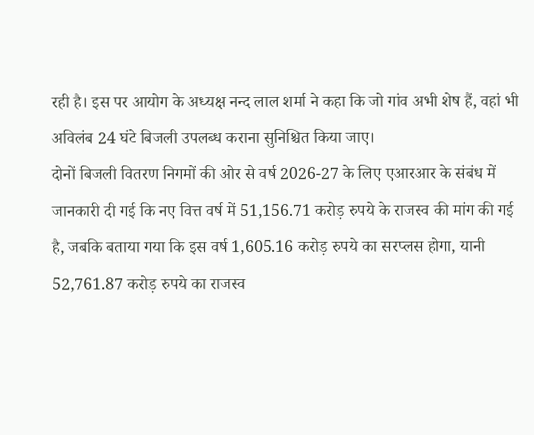रही है। इस पर आयोग के अध्यक्ष नन्द लाल शर्मा ने कहा कि जो गांव अभी शेष हैं, वहां भी अविलंब 24 घंटे बिजली उपलब्ध कराना सुनिश्चित किया जाए।
दोनों बिजली वितरण निगमों की ओर से वर्ष 2026-27 के लिए एआरआर के संबंध में जानकारी दी गई कि नए वित्त वर्ष में 51,156.71 करोड़ रुपये के राजस्व की मांग की गई है, जबकि बताया गया कि इस वर्ष 1,605.16 करोड़ रुपये का सरप्लस होगा, यानी 52,761.87 करोड़ रुपये का राजस्व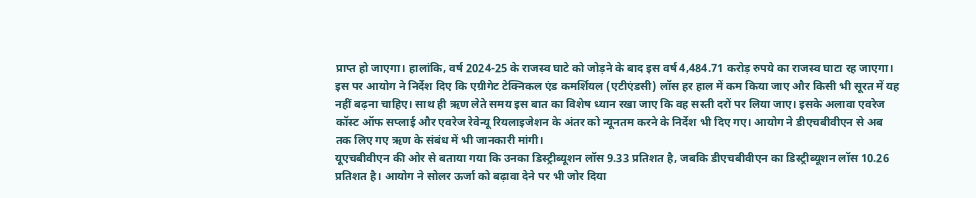प्राप्त हो जाएगा। हालांकि, वर्ष 2024-25 के राजस्व घाटे को जोड़ने के बाद इस वर्ष 4,484.71 करोड़ रुपये का राजस्व घाटा रह जाएगा।
इस पर आयोग ने निर्देश दिए कि एग्रीगेट टेक्निकल एंड कमर्शियल (एटीएंडसी) लॉस हर हाल में कम किया जाए और किसी भी सूरत में यह नहीं बढ़ना चाहिए। साथ ही ऋण लेते समय इस बात का विशेष ध्यान रखा जाए कि वह सस्ती दरों पर लिया जाए। इसके अलावा एवरेज कॉस्ट ऑफ सप्लाई और एवरेज रेवेन्यू रियलाइजेशन के अंतर को न्यूनतम करने के निर्देश भी दिए गए। आयोग ने डीएचबीवीएन से अब तक लिए गए ऋण के संबंध में भी जानकारी मांगी।
यूएचबीवीएन की ओर से बताया गया कि उनका डिस्ट्रीब्यूशन लॉस 9.33 प्रतिशत है, जबकि डीएचबीवीएन का डिस्ट्रीब्यूशन लॉस 10.26 प्रतिशत है। आयोग ने सोलर ऊर्जा को बढ़ावा देने पर भी जोर दिया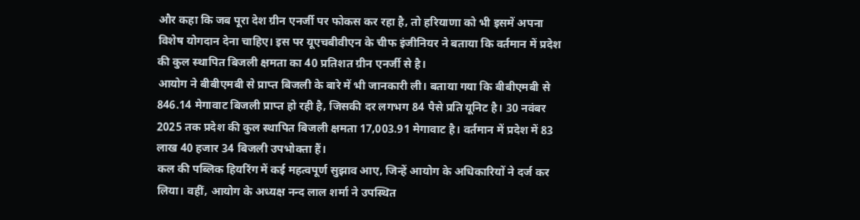और कहा कि जब पूरा देश ग्रीन एनर्जी पर फोकस कर रहा है, तो हरियाणा को भी इसमें अपना विशेष योगदान देना चाहिए। इस पर यूएचबीवीएन के चीफ इंजीनियर ने बताया कि वर्तमान में प्रदेश की कुल स्थापित बिजली क्षमता का 40 प्रतिशत ग्रीन एनर्जी से है।
आयोग ने बीबीएमबी से प्राप्त बिजली के बारे में भी जानकारी ली। बताया गया कि बीबीएमबी से 846.14 मेगावाट बिजली प्राप्त हो रही है, जिसकी दर लगभग 84 पैसे प्रति यूनिट है। 30 नवंबर 2025 तक प्रदेश की कुल स्थापित बिजली क्षमता 17,003.91 मेगावाट है। वर्तमान में प्रदेश में 83 लाख 40 हजार 34 बिजली उपभोक्ता हैं।
कल की पब्लिक हियरिंग में कई महत्वपूर्ण सुझाव आए, जिन्हें आयोग के अधिकारियों ने दर्ज कर लिया। वहीं, आयोग के अध्यक्ष नन्द लाल शर्मा ने उपस्थित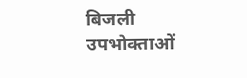बिजली उपभोक्ताओं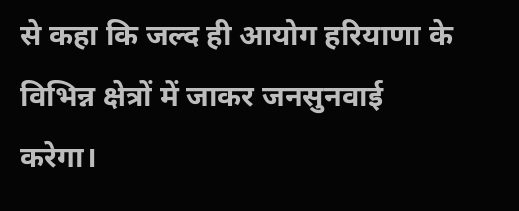से कहा कि जल्द ही आयोग हरियाणा के विभिन्न क्षेत्रों में जाकर जनसुनवाई करेगा।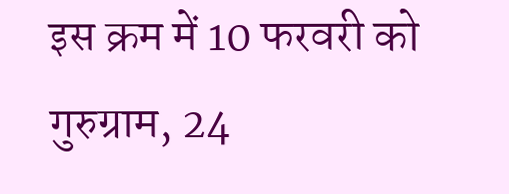इस क्रम में 10 फरवरी को गुरुग्राम, 24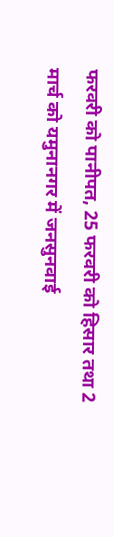फरवरी को पानीपत, 25 फरवरी को हिसार तथा 2 मार्च को यमुनानगर में जनसुनवाई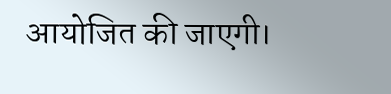आयोजित की जाएगी।